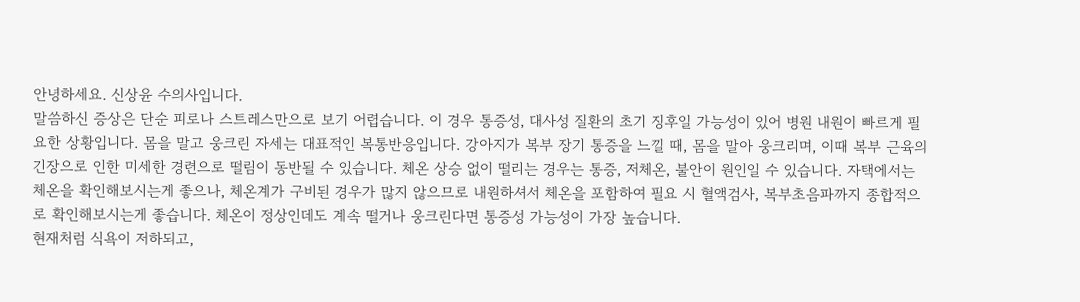안녕하세요. 신상윤 수의사입니다.
말씀하신 증상은 단순 피로나 스트레스만으로 보기 어렵습니다. 이 경우 통증성, 대사성 질환의 초기 징후일 가능성이 있어 병원 내원이 빠르게 필요한 상황입니다. 몸을 말고 웅크린 자세는 대표적인 복통반응입니다. 강아지가 복부 장기 통증을 느낄 때, 몸을 말아 웅크리며, 이때 복부 근육의 긴장으로 인한 미세한 경련으로 떨림이 동반될 수 있습니다. 체온 상승 없이 떨리는 경우는 통증, 저체온, 불안이 원인일 수 있습니다. 자택에서는 체온을 확인해보시는게 좋으나, 체온계가 구비된 경우가 많지 않으므로 내원하셔서 체온을 포함하여 필요 시 혈액검사, 복부초음파까지 종합적으로 확인해보시는게 좋습니다. 체온이 정상인데도 계속 떨거나 웅크린다면 통증성 가능성이 가장 높습니다.
현재처럼 식욕이 저하되고,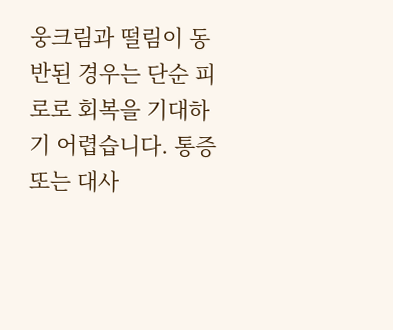웅크림과 떨림이 동반된 경우는 단순 피로로 회복을 기대하기 어렵습니다. 통증 또는 대사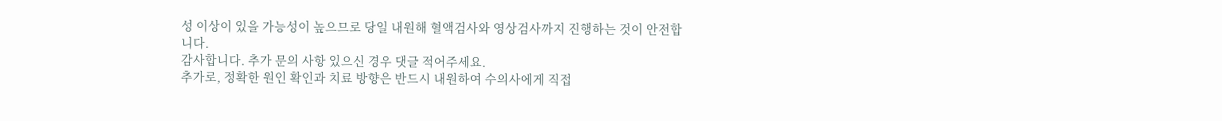성 이상이 있을 가능성이 높으므로 당일 내원해 혈액검사와 영상검사까지 진행하는 것이 안전합니다.
감사합니다. 추가 문의 사항 있으신 경우 댓글 적어주세요.
추가로, 정확한 원인 확인과 치료 방향은 반드시 내원하여 수의사에게 직접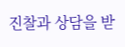진찰과 상담을 받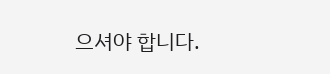으셔야 합니다.